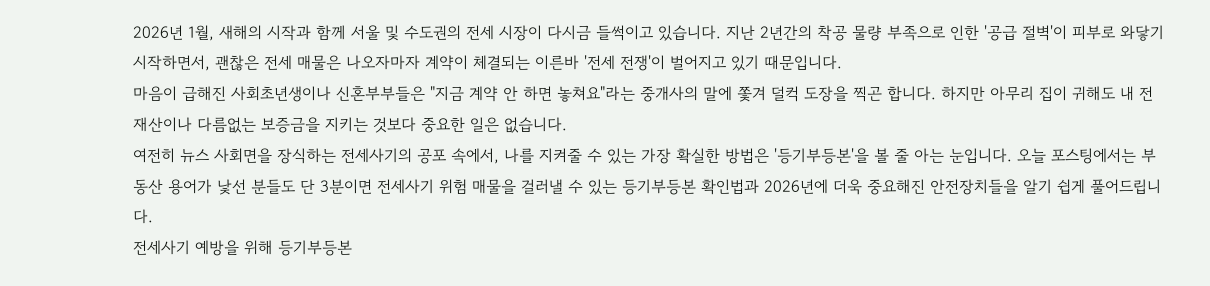2026년 1월, 새해의 시작과 함께 서울 및 수도권의 전세 시장이 다시금 들썩이고 있습니다. 지난 2년간의 착공 물량 부족으로 인한 '공급 절벽'이 피부로 와닿기 시작하면서, 괜찮은 전세 매물은 나오자마자 계약이 체결되는 이른바 '전세 전쟁'이 벌어지고 있기 때문입니다.
마음이 급해진 사회초년생이나 신혼부부들은 "지금 계약 안 하면 놓쳐요"라는 중개사의 말에 쫓겨 덜컥 도장을 찍곤 합니다. 하지만 아무리 집이 귀해도 내 전 재산이나 다름없는 보증금을 지키는 것보다 중요한 일은 없습니다.
여전히 뉴스 사회면을 장식하는 전세사기의 공포 속에서, 나를 지켜줄 수 있는 가장 확실한 방법은 '등기부등본'을 볼 줄 아는 눈입니다. 오늘 포스팅에서는 부동산 용어가 낯선 분들도 단 3분이면 전세사기 위험 매물을 걸러낼 수 있는 등기부등본 확인법과 2026년에 더욱 중요해진 안전장치들을 알기 쉽게 풀어드립니다.
전세사기 예방을 위해 등기부등본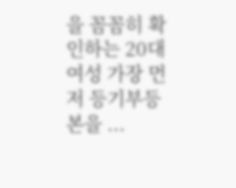을 꼼꼼히 확인하는 20대 여성 가장 먼저 등기부등본을 ...